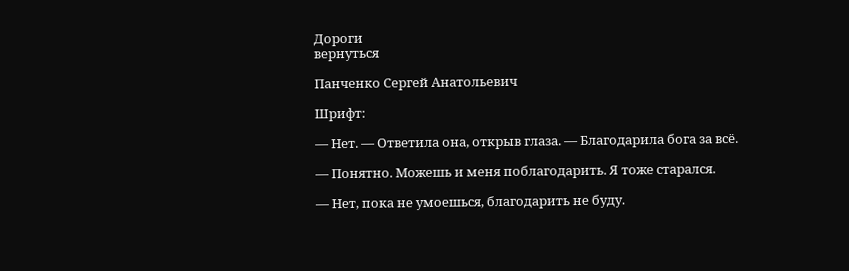Дороги
вернуться

Панченко Сергей Анатольевич

Шрифт:

— Нет. — Ответила она, открыв глаза. — Благодарила бога за всё.

— Понятно. Можешь и меня поблагодарить. Я тоже старался.

— Нет, пока не умоешься, благодарить не буду.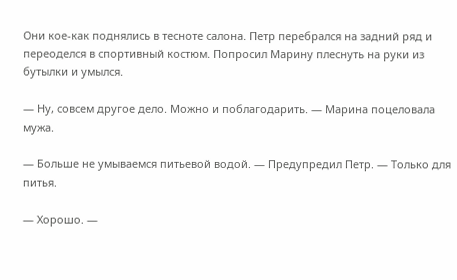Они кое-как поднялись в тесноте салона. Петр перебрался на задний ряд и переоделся в спортивный костюм. Попросил Марину плеснуть на руки из бутылки и умылся.

— Ну, совсем другое дело. Можно и поблагодарить. — Марина поцеловала мужа.

— Больше не умываемся питьевой водой. — Предупредил Петр. — Только для питья.

— Хорошо. —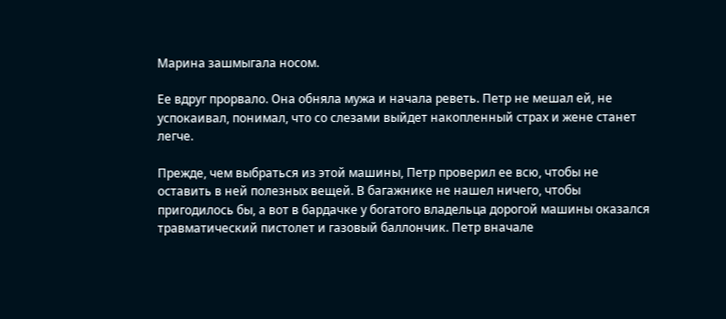Марина зашмыгала носом.

Ее вдруг прорвало. Она обняла мужа и начала реветь. Петр не мешал ей, не успокаивал, понимал, что со слезами выйдет накопленный страх и жене станет легче.

Прежде, чем выбраться из этой машины, Петр проверил ее всю, чтобы не оставить в ней полезных вещей. В багажнике не нашел ничего, чтобы пригодилось бы, а вот в бардачке у богатого владельца дорогой машины оказался травматический пистолет и газовый баллончик. Петр вначале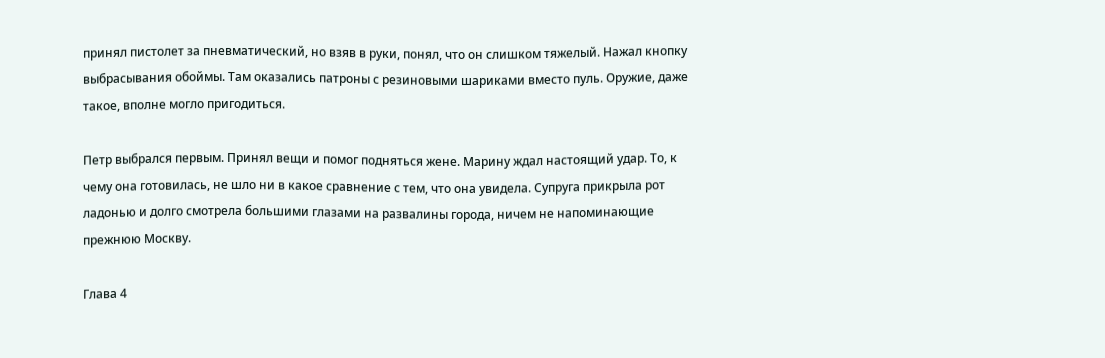принял пистолет за пневматический, но взяв в руки, понял, что он слишком тяжелый. Нажал кнопку выбрасывания обоймы. Там оказались патроны с резиновыми шариками вместо пуль. Оружие, даже такое, вполне могло пригодиться.

Петр выбрался первым. Принял вещи и помог подняться жене. Марину ждал настоящий удар. То, к чему она готовилась, не шло ни в какое сравнение с тем, что она увидела. Супруга прикрыла рот ладонью и долго смотрела большими глазами на развалины города, ничем не напоминающие прежнюю Москву.

Глава 4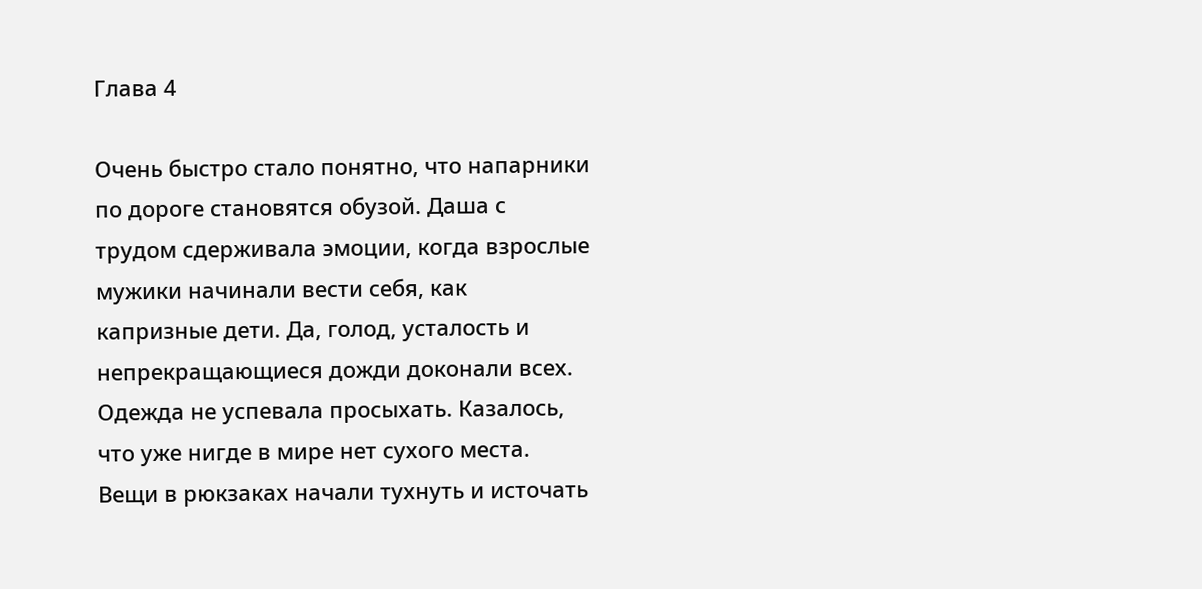Глава 4

Очень быстро стало понятно, что напарники по дороге становятся обузой. Даша с трудом сдерживала эмоции, когда взрослые мужики начинали вести себя, как капризные дети. Да, голод, усталость и непрекращающиеся дожди доконали всех. Одежда не успевала просыхать. Казалось, что уже нигде в мире нет сухого места. Вещи в рюкзаках начали тухнуть и источать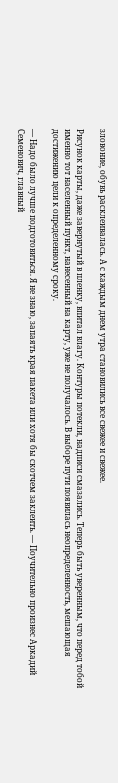зловоние, обувь расклеивалась. А с каждым днем утра становились все свежее и свежее.

Рисунок карты, даже завернутый в пленку, впитал влагу. Контуры потекли, надписи смазались. Теперь быть уверенным, что перед тобой именно тот населенный пункт, нанесенный на карту, уже не получалось. В выборе пути появилась неопределенность, мешающая достижению цели к определенному сроку.

— Надо было лучше подготовиться. Я не знаю, запаять края пакета или хотя бы скотчем заклеить. — Поучительно произнес Аркадий Семенович, главный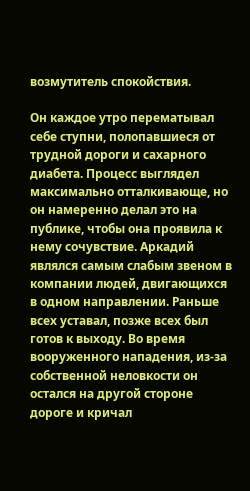возмутитель спокойствия.

Он каждое утро перематывал себе ступни, полопавшиеся от трудной дороги и сахарного диабета. Процесс выглядел максимально отталкивающе, но он намеренно делал это на публике, чтобы она проявила к нему сочувствие. Аркадий являлся самым слабым звеном в компании людей, двигающихся в одном направлении. Раньше всех уставал, позже всех был готов к выходу. Во время вооруженного нападения, из-за собственной неловкости он остался на другой стороне дороге и кричал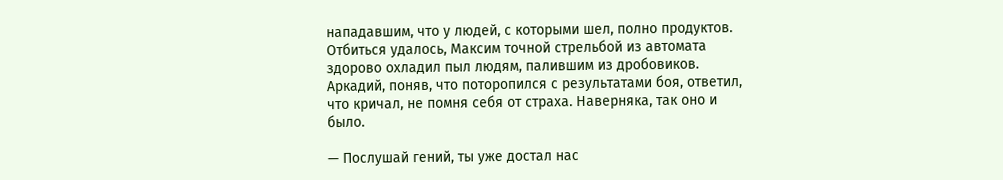нападавшим, что у людей, с которыми шел, полно продуктов. Отбиться удалось, Максим точной стрельбой из автомата здорово охладил пыл людям, палившим из дробовиков. Аркадий, поняв, что поторопился с результатами боя, ответил, что кричал, не помня себя от страха. Наверняка, так оно и было.

— Послушай гений, ты уже достал нас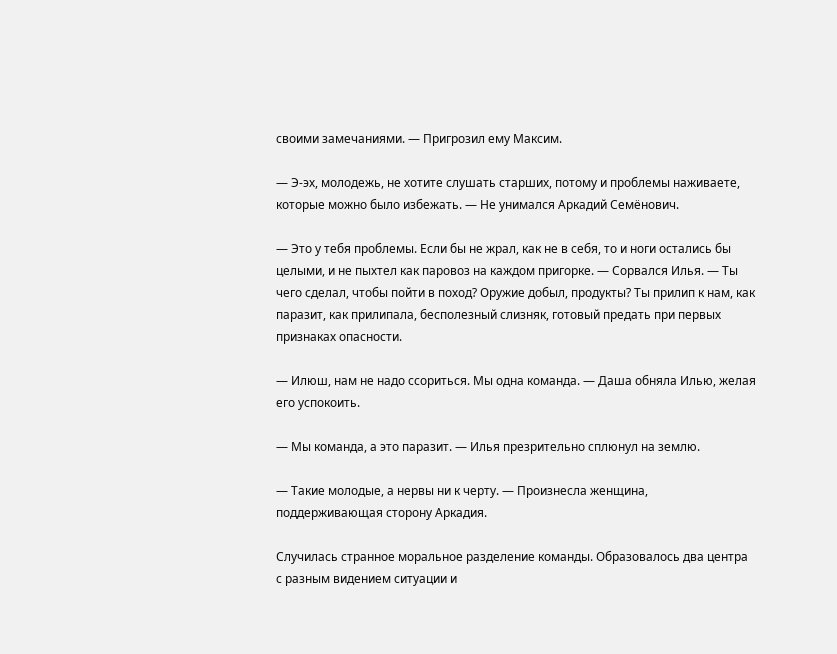своими замечаниями. — Пригрозил ему Максим.

— Э-эх, молодежь, не хотите слушать старших, потому и проблемы наживаете, которые можно было избежать. — Не унимался Аркадий Семёнович.

— Это у тебя проблемы. Если бы не жрал, как не в себя, то и ноги остались бы целыми, и не пыхтел как паровоз на каждом пригорке. — Сорвался Илья. — Ты чего сделал, чтобы пойти в поход? Оружие добыл, продукты? Ты прилип к нам, как паразит, как прилипала, бесполезный слизняк, готовый предать при первых признаках опасности.

— Илюш, нам не надо ссориться. Мы одна команда. — Даша обняла Илью, желая его успокоить.

— Мы команда, а это паразит. — Илья презрительно сплюнул на землю.

— Такие молодые, а нервы ни к черту. — Произнесла женщина, поддерживающая сторону Аркадия.

Случилась странное моральное разделение команды. Образовалось два центра с разным видением ситуации и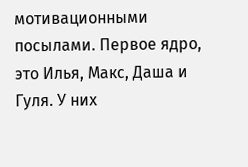мотивационными посылами. Первое ядро, это Илья, Макс, Даша и Гуля. У них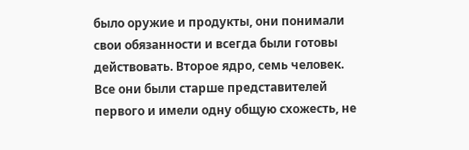было оружие и продукты, они понимали свои обязанности и всегда были готовы действовать. Второе ядро, семь человек. Все они были старше представителей первого и имели одну общую схожесть, не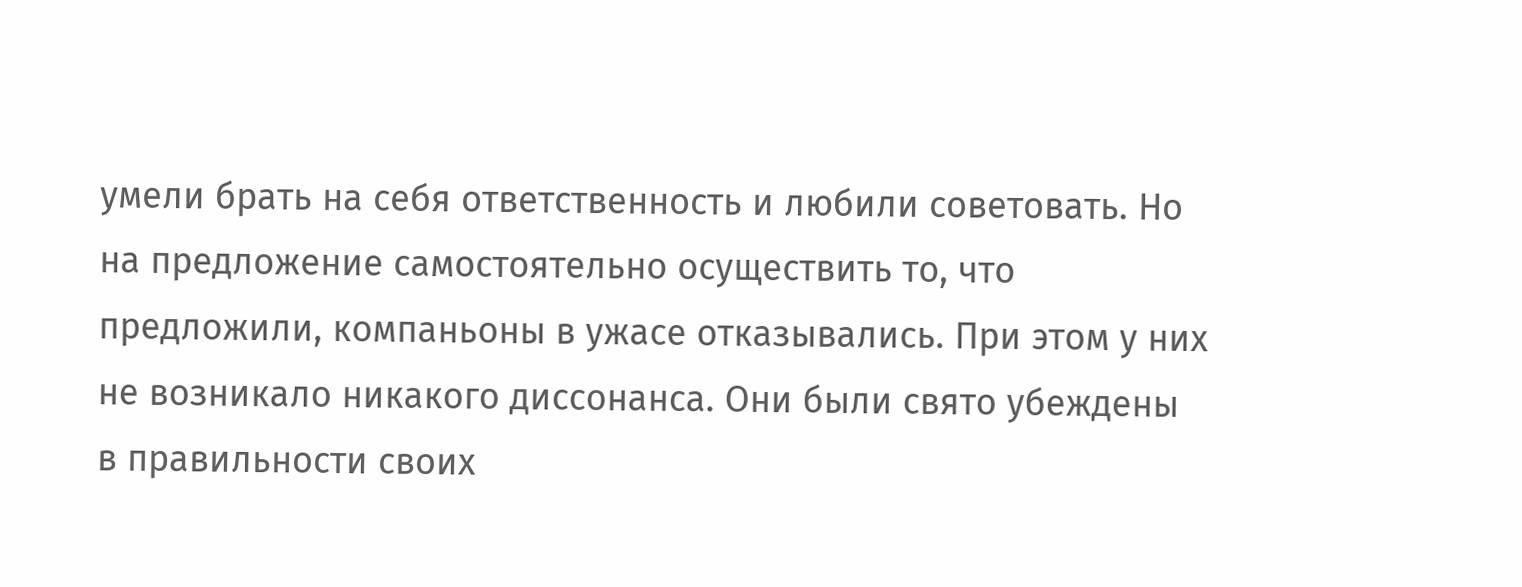умели брать на себя ответственность и любили советовать. Но на предложение самостоятельно осуществить то, что предложили, компаньоны в ужасе отказывались. При этом у них не возникало никакого диссонанса. Они были свято убеждены в правильности своих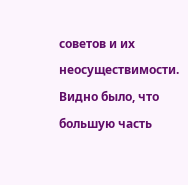советов и их неосуществимости. Видно было, что большую часть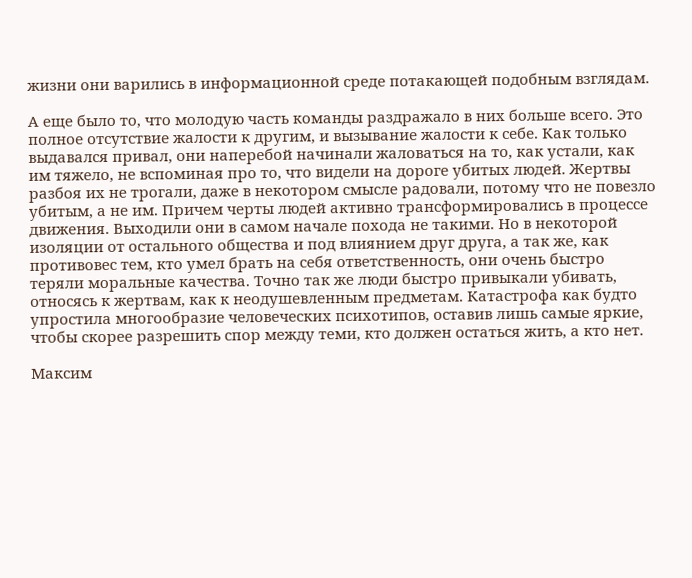жизни они варились в информационной среде потакающей подобным взглядам.

А еще было то, что молодую часть команды раздражало в них больше всего. Это полное отсутствие жалости к другим, и вызывание жалости к себе. Как только выдавался привал, они наперебой начинали жаловаться на то, как устали, как им тяжело, не вспоминая про то, что видели на дороге убитых людей. Жертвы разбоя их не трогали, даже в некотором смысле радовали, потому что не повезло убитым, а не им. Причем черты людей активно трансформировались в процессе движения. Выходили они в самом начале похода не такими. Но в некоторой изоляции от остального общества и под влиянием друг друга, а так же, как противовес тем, кто умел брать на себя ответственность, они очень быстро теряли моральные качества. Точно так же люди быстро привыкали убивать, относясь к жертвам, как к неодушевленным предметам. Катастрофа как будто упростила многообразие человеческих психотипов, оставив лишь самые яркие, чтобы скорее разрешить спор между теми, кто должен остаться жить, а кто нет.

Максим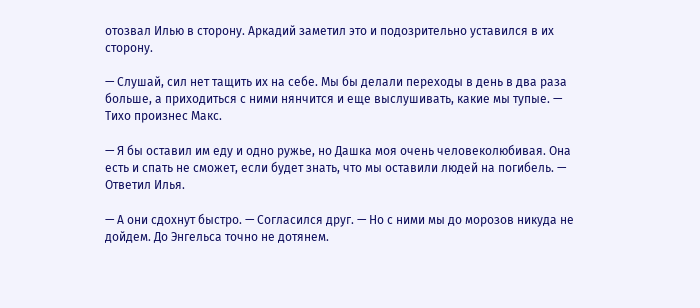отозвал Илью в сторону. Аркадий заметил это и подозрительно уставился в их сторону.

— Слушай, сил нет тащить их на себе. Мы бы делали переходы в день в два раза больше, а приходиться с ними нянчится и еще выслушивать, какие мы тупые. — Тихо произнес Макс.

— Я бы оставил им еду и одно ружье, но Дашка моя очень человеколюбивая. Она есть и спать не сможет, если будет знать, что мы оставили людей на погибель. — Ответил Илья.

— А они сдохнут быстро. — Согласился друг. — Но с ними мы до морозов никуда не дойдем. До Энгельса точно не дотянем.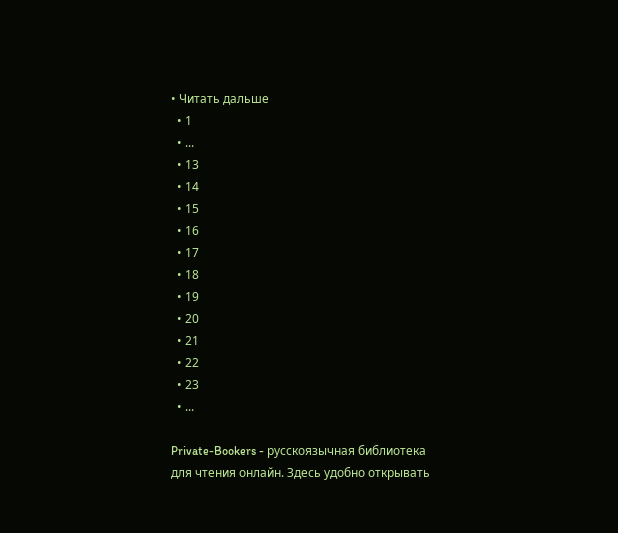• Читать дальше
  • 1
  • ...
  • 13
  • 14
  • 15
  • 16
  • 17
  • 18
  • 19
  • 20
  • 21
  • 22
  • 23
  • ...

Private-Bookers - русскоязычная библиотека для чтения онлайн. Здесь удобно открывать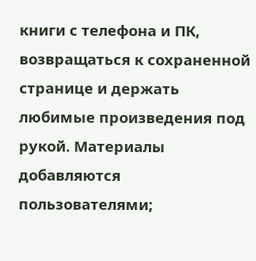книги с телефона и ПК, возвращаться к сохраненной странице и держать любимые произведения под рукой. Материалы добавляются пользователями;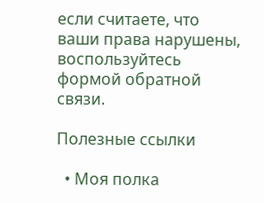если считаете, что ваши права нарушены, воспользуйтесь формой обратной связи.

Полезные ссылки

  • Моя полка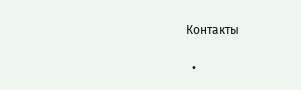Контакты

  •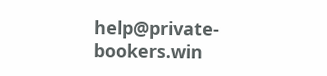help@private-bookers.win